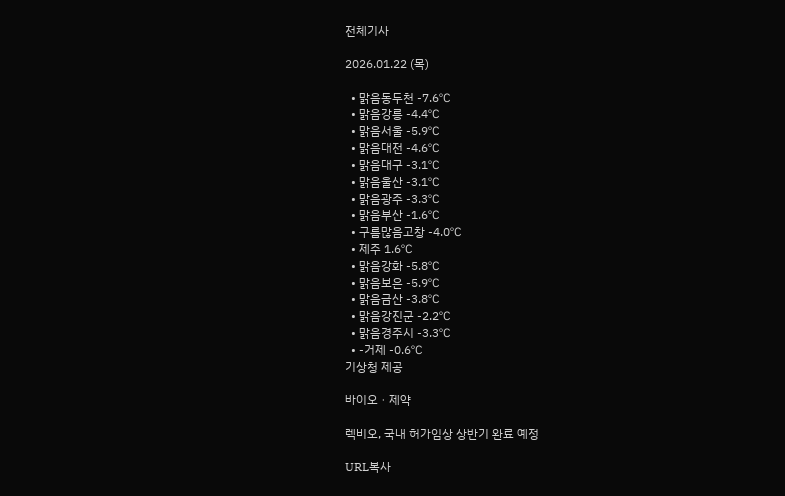전체기사

2026.01.22 (목)

  • 맑음동두천 -7.6℃
  • 맑음강릉 -4.4℃
  • 맑음서울 -5.9℃
  • 맑음대전 -4.6℃
  • 맑음대구 -3.1℃
  • 맑음울산 -3.1℃
  • 맑음광주 -3.3℃
  • 맑음부산 -1.6℃
  • 구름많음고창 -4.0℃
  • 제주 1.6℃
  • 맑음강화 -5.8℃
  • 맑음보은 -5.9℃
  • 맑음금산 -3.8℃
  • 맑음강진군 -2.2℃
  • 맑음경주시 -3.3℃
  • -거제 -0.6℃
기상청 제공

바이오ㆍ제약

렉비오, 국내 허가임상 상반기 완료 예정

URL복사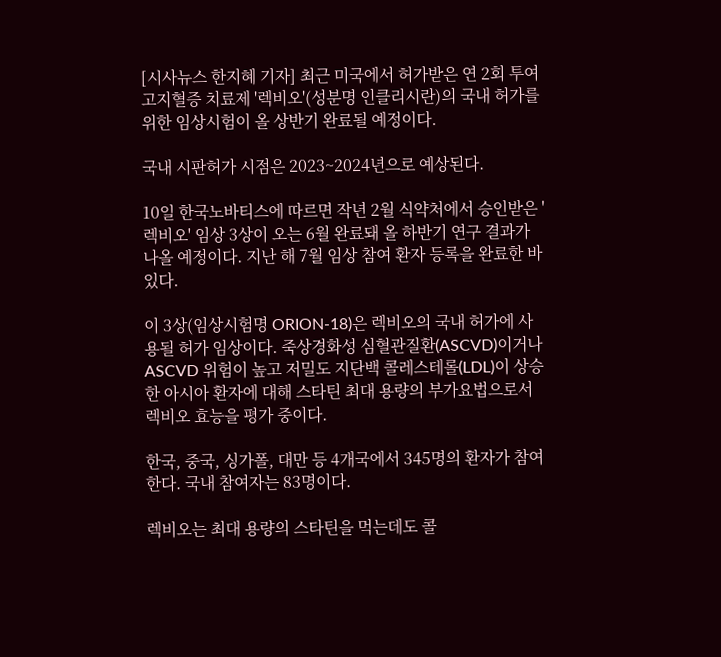[시사뉴스 한지혜 기자] 최근 미국에서 허가받은 연 2회 투여 고지혈증 치료제 '렉비오'(성분명 인클리시란)의 국내 허가를 위한 임상시험이 올 상반기 완료될 예정이다.

국내 시판허가 시점은 2023~2024년으로 예상된다.

10일 한국노바티스에 따르면 작년 2월 식약처에서 승인받은 '렉비오' 임상 3상이 오는 6월 완료돼 올 하반기 연구 결과가 나올 예정이다. 지난 해 7월 임상 참여 환자 등록을 완료한 바 있다.

이 3상(임상시험명 ORION-18)은 렉비오의 국내 허가에 사용될 허가 임상이다. 죽상경화성 심혈관질환(ASCVD)이거나 ASCVD 위험이 높고 저밀도 지단백 콜레스테롤(LDL)이 상승한 아시아 환자에 대해 스타틴 최대 용량의 부가요법으로서 렉비오 효능을 평가 중이다.

한국, 중국, 싱가폴, 대만 등 4개국에서 345명의 환자가 참여한다. 국내 참여자는 83명이다.

렉비오는 최대 용량의 스타틴을 먹는데도 콜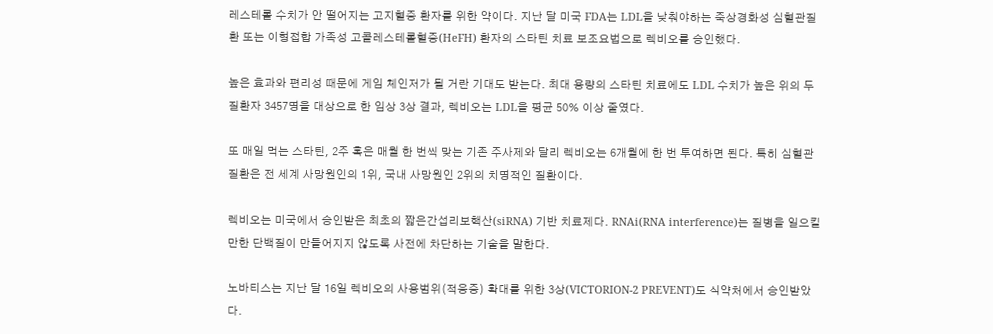레스테롤 수치가 안 떨어지는 고지혈증 환자를 위한 약이다. 지난 달 미국 FDA는 LDL을 낮춰야하는 죽상경화성 심혈관질환 또는 이형접합 가족성 고콜레스테롤혈증(HeFH) 환자의 스타틴 치료 보조요법으로 렉비오를 승인했다.

높은 효과와 편리성 때문에 게임 체인저가 될 거란 기대도 받는다. 최대 용량의 스타틴 치료에도 LDL 수치가 높은 위의 두 질환자 3457명을 대상으로 한 임상 3상 결과, 렉비오는 LDL을 평균 50% 이상 줄였다.

또 매일 먹는 스타틴, 2주 혹은 매월 한 번씩 맞는 기존 주사제와 달리 렉비오는 6개월에 한 번 투여하면 된다. 특히 심혈관 질환은 전 세계 사망원인의 1위, 국내 사망원인 2위의 치명적인 질환이다.

렉비오는 미국에서 승인받은 최초의 짧은간섭리보핵산(siRNA) 기반 치료제다. RNAi(RNA interference)는 질병을 일으킬 만한 단백질이 만들어지지 않도록 사전에 차단하는 기술을 말한다.

노바티스는 지난 달 16일 렉비오의 사용범위(적응증) 확대를 위한 3상(VICTORION-2 PREVENT)도 식약처에서 승인받았다.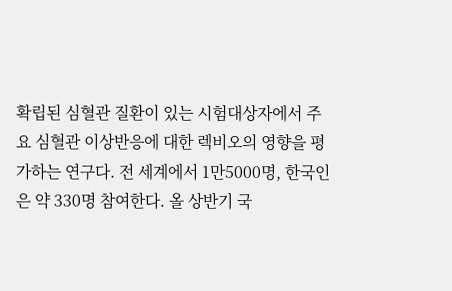확립된 심혈관 질환이 있는 시험대상자에서 주요 심혈관 이상반응에 대한 렉비오의 영향을 평가하는 연구다. 전 세계에서 1만5000명, 한국인은 약 330명 참여한다. 올 상반기 국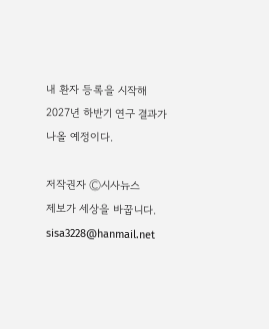내 환자 등록을 시작해 2027년 하반기 연구 결과가 나올 예정이다.

저작권자 Ⓒ시사뉴스
제보가 세상을 바꿉니다.
sisa3228@hanmail.net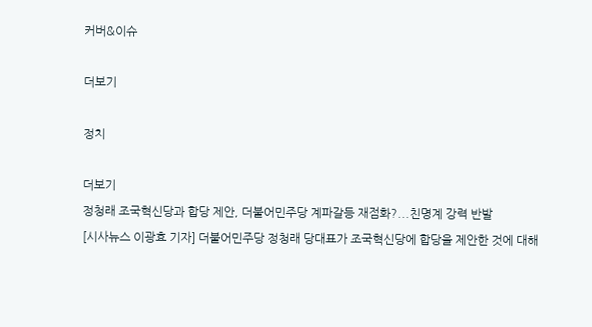커버&이슈

더보기

정치

더보기
정청래 조국혁신당과 합당 제안, 더불어민주당 계파갈등 재점화?...친명계 강력 반발
[시사뉴스 이광효 기자] 더불어민주당 정청래 당대표가 조국혁신당에 합당을 제안한 것에 대해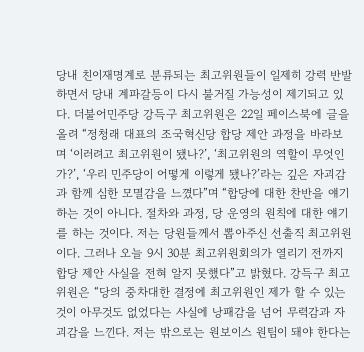당내 친이재명계로 분류되는 최고위원들이 일제히 강력 반발하면서 당내 계파갈등이 다시 불거질 가능성이 제기되고 있다. 더불어민주당 강득구 최고위원은 22일 페이스북에 글을 올려 “정청래 대표의 조국혁신당 합당 제안 과정을 바라보며 ‘이러려고 최고위원이 됐나?’, ‘최고위원의 역할이 무엇인가?’, ‘우리 민주당이 어떻게 이렇게 됐나?’라는 깊은 자괴감과 함께 심한 모멸감을 느꼈다”며 “합당에 대한 찬반을 얘기하는 것이 아니다. 절차와 과정, 당 운영의 원칙에 대한 얘기를 하는 것이다. 저는 당원들께서 뽑아주신 선출직 최고위원이다. 그러나 오늘 9시 30분 최고위원회의가 열리기 전까지 합당 제안 사실을 전혀 알지 못했다”고 밝혔다. 강득구 최고위원은 “당의 중차대한 결정에 최고위원인 제가 할 수 있는 것이 아무것도 없었다는 사실에 낭패감을 넘어 무력감과 자괴감을 느낀다. 저는 밖으로는 원보이스 원팀이 돼야 한다는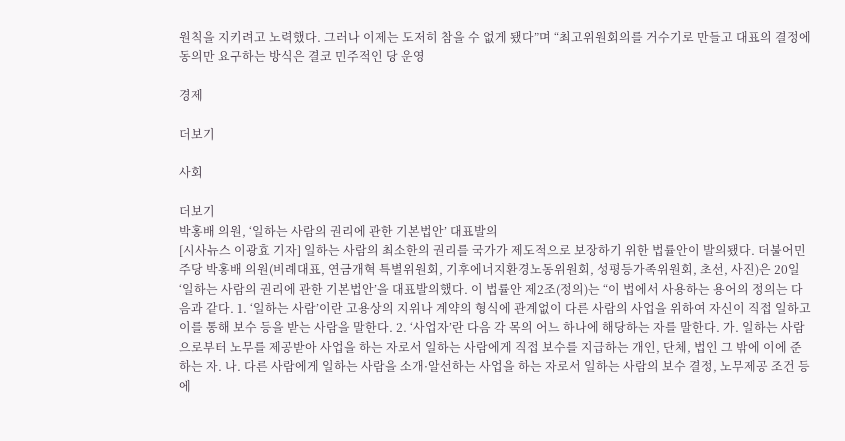원칙을 지키려고 노력했다. 그러나 이제는 도저히 참을 수 없게 됐다”며 “최고위원회의를 거수기로 만들고 대표의 결정에 동의만 요구하는 방식은 결코 민주적인 당 운영

경제

더보기

사회

더보기
박홍배 의원, ‘일하는 사람의 권리에 관한 기본법안’ 대표발의
[시사뉴스 이광효 기자] 일하는 사람의 최소한의 권리를 국가가 제도적으로 보장하기 위한 법률안이 발의됐다. 더불어민주당 박홍배 의원(비례대표, 연금개혁 특별위원회, 기후에너지환경노동위원회, 성평등가족위원회, 초선, 사진)은 20일 ‘일하는 사람의 권리에 관한 기본법안’을 대표발의했다. 이 법률안 제2조(정의)는 “이 법에서 사용하는 용어의 정의는 다음과 같다. 1. ‘일하는 사람’이란 고용상의 지위나 계약의 형식에 관계없이 다른 사람의 사업을 위하여 자신이 직접 일하고 이를 통해 보수 등을 받는 사람을 말한다. 2. ‘사업자’란 다음 각 목의 어느 하나에 해당하는 자를 말한다. 가. 일하는 사람으로부터 노무를 제공받아 사업을 하는 자로서 일하는 사람에게 직접 보수를 지급하는 개인, 단체, 법인 그 밖에 이에 준하는 자. 나. 다른 사람에게 일하는 사람을 소개·알선하는 사업을 하는 자로서 일하는 사람의 보수 결정, 노무제공 조건 등에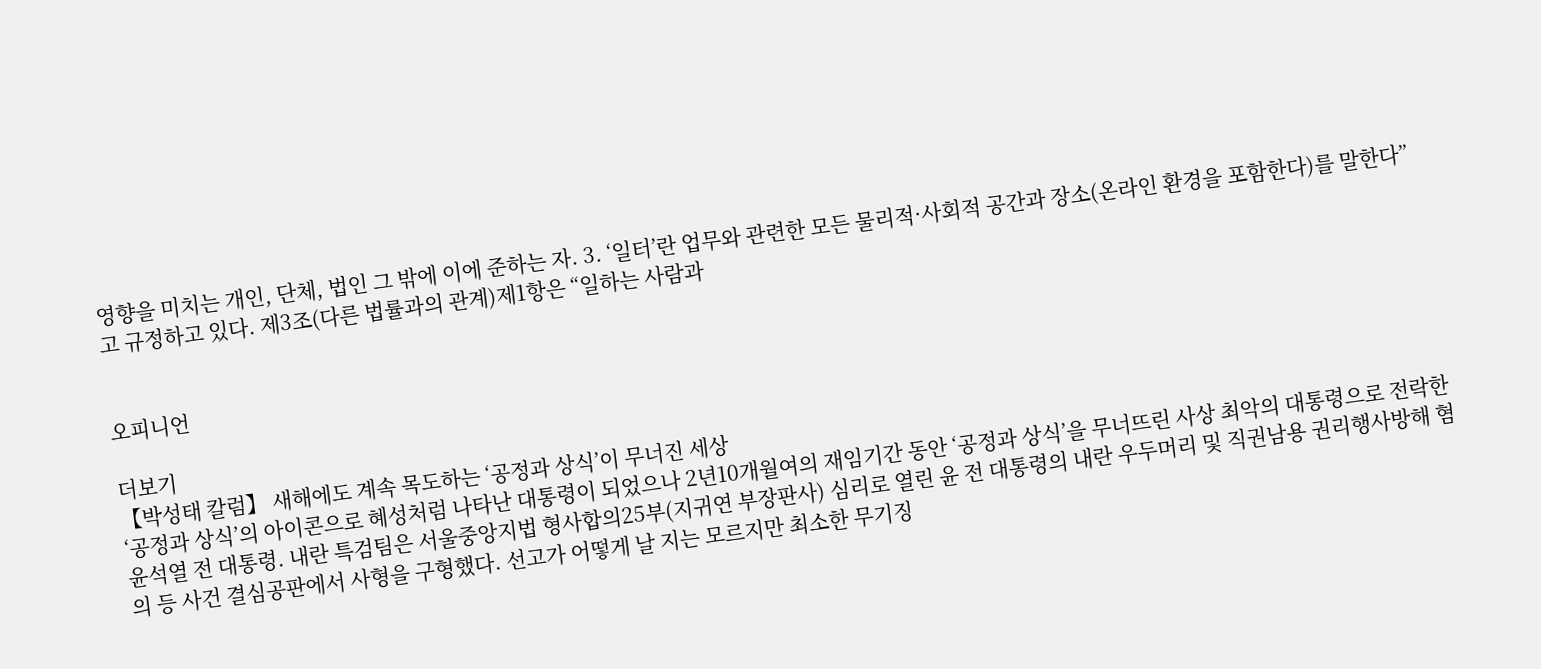영향을 미치는 개인, 단체, 법인 그 밖에 이에 준하는 자. 3. ‘일터’란 업무와 관련한 모든 물리적·사회적 공간과 장소(온라인 환경을 포함한다)를 말한다”고 규정하고 있다. 제3조(다른 법률과의 관계)제1항은 “일하는 사람과


오피니언

더보기
【박성태 칼럼】 새해에도 계속 목도하는 ‘공정과 상식’이 무너진 세상
‘공정과 상식’의 아이콘으로 혜성처럼 나타난 대통령이 되었으나 2년10개월여의 재임기간 동안 ‘공정과 상식’을 무너뜨린 사상 최악의 대통령으로 전락한 윤석열 전 대통령. 내란 특검팀은 서울중앙지법 형사합의25부(지귀연 부장판사) 심리로 열린 윤 전 대통령의 내란 우두머리 및 직권남용 권리행사방해 혐의 등 사건 결심공판에서 사형을 구형했다. 선고가 어떻게 날 지는 모르지만 최소한 무기징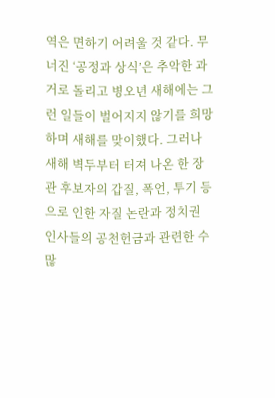역은 면하기 어려울 것 같다. 무너진 ‘공정과 상식’은 추악한 과거로 돌리고 병오년 새해에는 그런 일들이 벌어지지 않기를 희망하며 새해를 맞이했다. 그러나 새해 벽두부터 터져 나온 한 장관 후보자의 갑질, 폭언, 투기 등으로 인한 자질 논란과 정치권 인사들의 공천헌금과 관련한 수많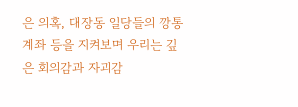은 의혹, 대장동 일당들의 깡통 계좌 등을 지켜보며 우리는 깊은 회의감과 자괴감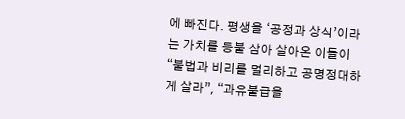에 빠진다. 평생을 ‘공정과 상식’이라는 가치를 등불 삼아 살아온 이들이 “불법과 비리를 멀리하고 공명정대하게 살라”, “과유불급을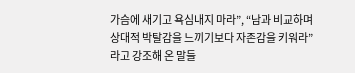가슴에 새기고 욕심내지 마라”, “남과 비교하며 상대적 박탈감을 느끼기보다 자존감을 키워라”라고 강조해 온 말들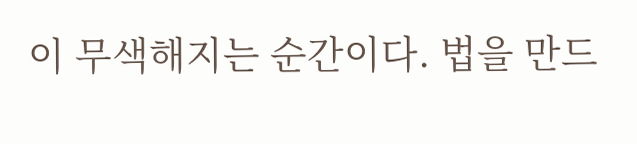이 무색해지는 순간이다. 법을 만드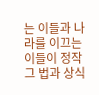는 이들과 나라를 이끄는 이들이 정작 그 법과 상식